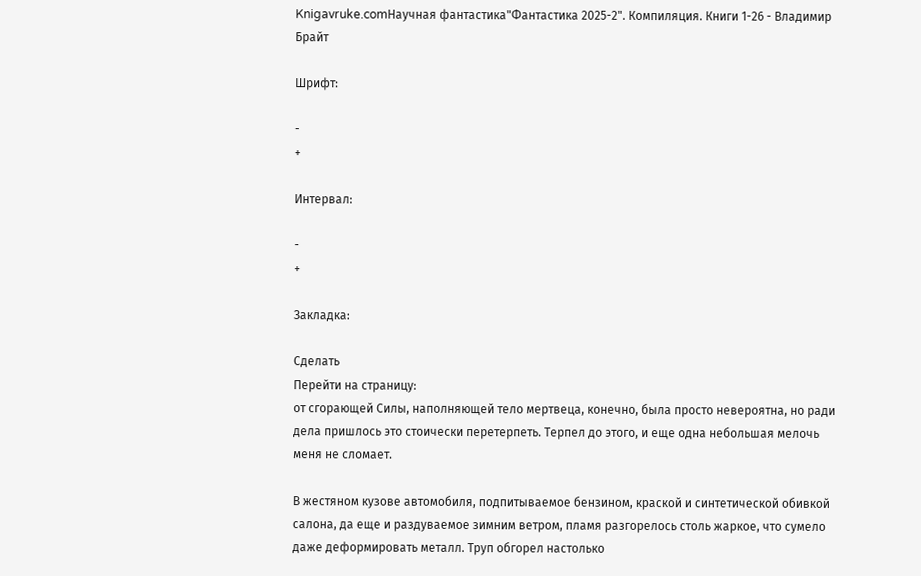Knigavruke.comНаучная фантастика"Фантастика 2025-2". Компиляция. Книги 1-26 - Владимир Брайт

Шрифт:

-
+

Интервал:

-
+

Закладка:

Сделать
Перейти на страницу:
от сгорающей Силы, наполняющей тело мертвеца, конечно, была просто невероятна, но ради дела пришлось это стоически перетерпеть. Терпел до этого, и еще одна небольшая мелочь меня не сломает.

В жестяном кузове автомобиля, подпитываемое бензином, краской и синтетической обивкой салона, да еще и раздуваемое зимним ветром, пламя разгорелось столь жаркое, что сумело даже деформировать металл. Труп обгорел настолько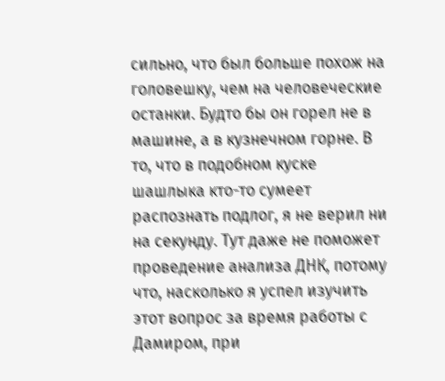сильно, что был больше похож на головешку, чем на человеческие останки. Будто бы он горел не в машине, а в кузнечном горне. В то, что в подобном куске шашлыка кто-то сумеет распознать подлог, я не верил ни на секунду. Тут даже не поможет проведение анализа ДНК, потому что, насколько я успел изучить этот вопрос за время работы с Дамиром, при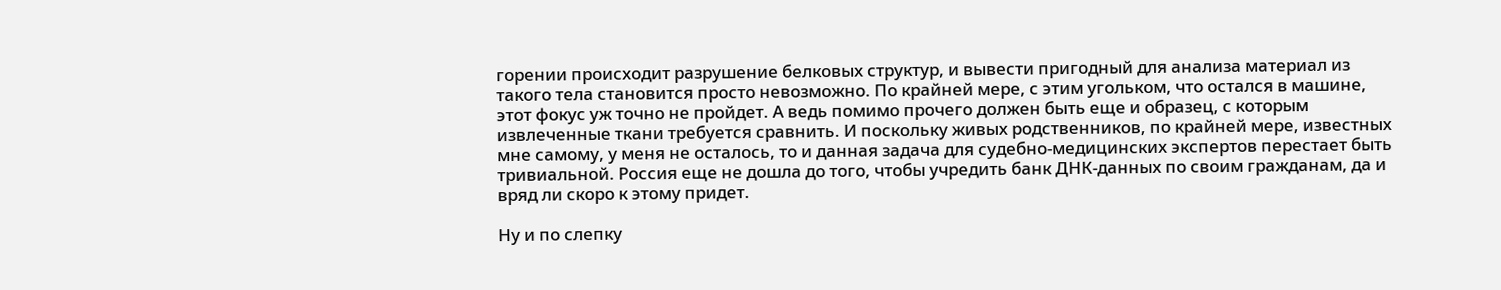горении происходит разрушение белковых структур, и вывести пригодный для анализа материал из такого тела становится просто невозможно. По крайней мере, с этим угольком, что остался в машине, этот фокус уж точно не пройдет. А ведь помимо прочего должен быть еще и образец, с которым извлеченные ткани требуется сравнить. И поскольку живых родственников, по крайней мере, известных мне самому, у меня не осталось, то и данная задача для судебно-медицинских экспертов перестает быть тривиальной. Россия еще не дошла до того, чтобы учредить банк ДНК-данных по своим гражданам, да и вряд ли скоро к этому придет.

Ну и по слепку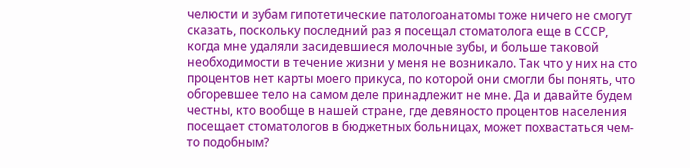челюсти и зубам гипотетические патологоанатомы тоже ничего не смогут сказать, поскольку последний раз я посещал стоматолога еще в СССР, когда мне удаляли засидевшиеся молочные зубы, и больше таковой необходимости в течение жизни у меня не возникало. Так что у них на сто процентов нет карты моего прикуса, по которой они смогли бы понять, что обгоревшее тело на самом деле принадлежит не мне. Да и давайте будем честны, кто вообще в нашей стране, где девяносто процентов населения посещает стоматологов в бюджетных больницах, может похвастаться чем-то подобным?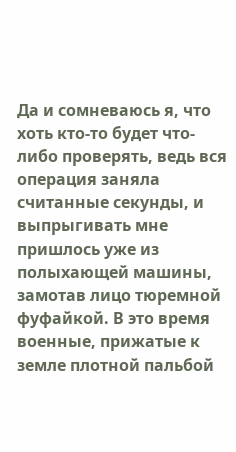Да и сомневаюсь я, что хоть кто-то будет что-либо проверять, ведь вся операция заняла считанные секунды, и выпрыгивать мне пришлось уже из полыхающей машины, замотав лицо тюремной фуфайкой. В это время военные, прижатые к земле плотной пальбой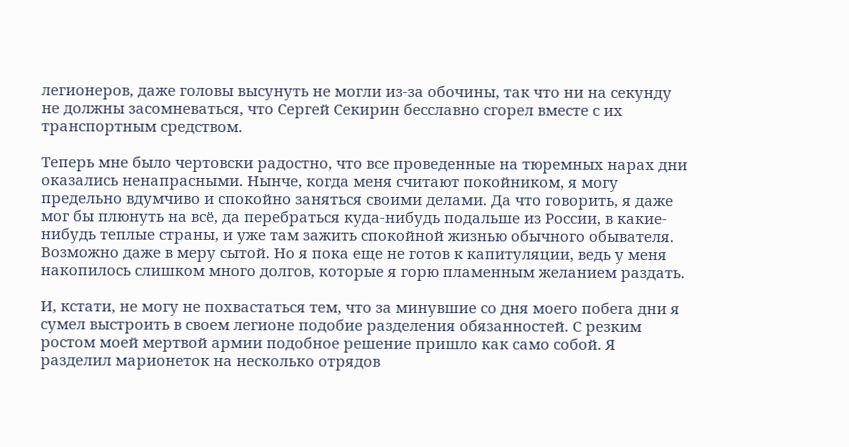легионеров, даже головы высунуть не могли из-за обочины, так что ни на секунду не должны засомневаться, что Сергей Секирин бесславно сгорел вместе с их транспортным средством.

Теперь мне было чертовски радостно, что все проведенные на тюремных нарах дни оказались ненапрасными. Нынче, когда меня считают покойником, я могу предельно вдумчиво и спокойно заняться своими делами. Да что говорить, я даже мог бы плюнуть на всё, да перебраться куда-нибудь подальше из России, в какие-нибудь теплые страны, и уже там зажить спокойной жизнью обычного обывателя. Возможно даже в меру сытой. Но я пока еще не готов к капитуляции, ведь у меня накопилось слишком много долгов, которые я горю пламенным желанием раздать.

И, кстати, не могу не похвастаться тем, что за минувшие со дня моего побега дни я сумел выстроить в своем легионе подобие разделения обязанностей. С резким ростом моей мертвой армии подобное решение пришло как само собой. Я разделил марионеток на несколько отрядов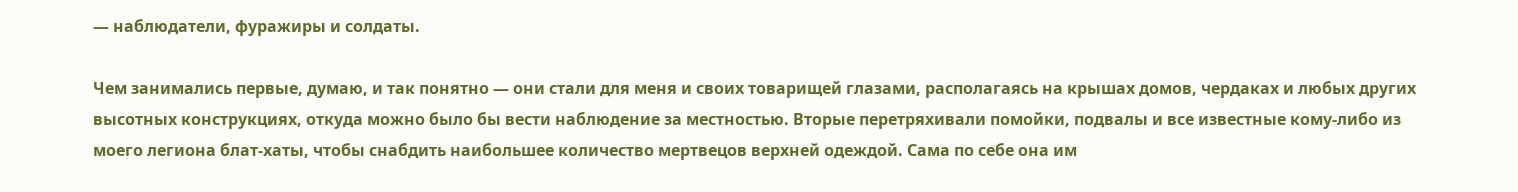— наблюдатели, фуражиры и солдаты.

Чем занимались первые, думаю, и так понятно — они стали для меня и своих товарищей глазами, располагаясь на крышах домов, чердаках и любых других высотных конструкциях, откуда можно было бы вести наблюдение за местностью. Вторые перетряхивали помойки, подвалы и все известные кому-либо из моего легиона блат-хаты, чтобы снабдить наибольшее количество мертвецов верхней одеждой. Сама по себе она им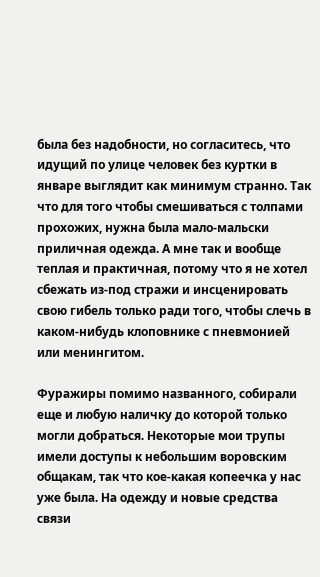была без надобности, но согласитесь, что идущий по улице человек без куртки в январе выглядит как минимум странно. Так что для того чтобы смешиваться с толпами прохожих, нужна была мало-мальски приличная одежда. А мне так и вообще теплая и практичная, потому что я не хотел сбежать из-под стражи и инсценировать свою гибель только ради того, чтобы слечь в каком-нибудь клоповнике с пневмонией или менингитом.

Фуражиры помимо названного, собирали еще и любую наличку до которой только могли добраться. Некоторые мои трупы имели доступы к небольшим воровским общакам, так что кое-какая копеечка у нас уже была. На одежду и новые средства связи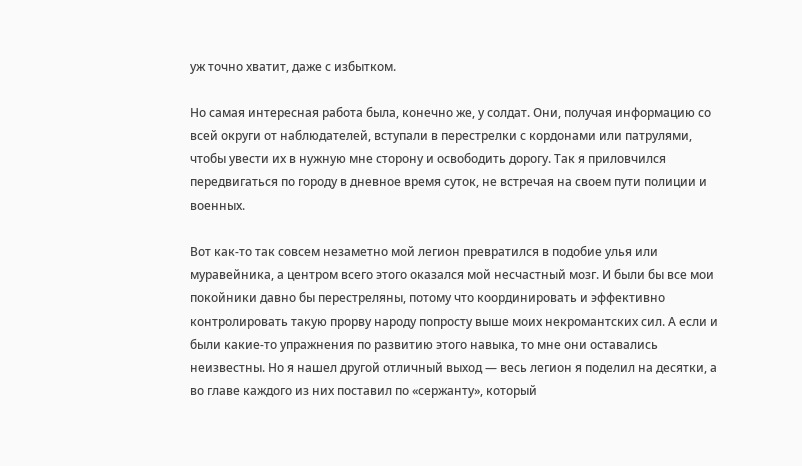уж точно хватит, даже с избытком.

Но самая интересная работа была, конечно же, у солдат. Они, получая информацию со всей округи от наблюдателей, вступали в перестрелки с кордонами или патрулями, чтобы увести их в нужную мне сторону и освободить дорогу. Так я приловчился передвигаться по городу в дневное время суток, не встречая на своем пути полиции и военных.

Вот как-то так совсем незаметно мой легион превратился в подобие улья или муравейника, а центром всего этого оказался мой несчастный мозг. И были бы все мои покойники давно бы перестреляны, потому что координировать и эффективно контролировать такую прорву народу попросту выше моих некромантских сил. А если и были какие-то упражнения по развитию этого навыка, то мне они оставались неизвестны. Но я нашел другой отличный выход — весь легион я поделил на десятки, а во главе каждого из них поставил по «сержанту», который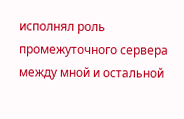исполнял роль промежуточного сервера между мной и остальной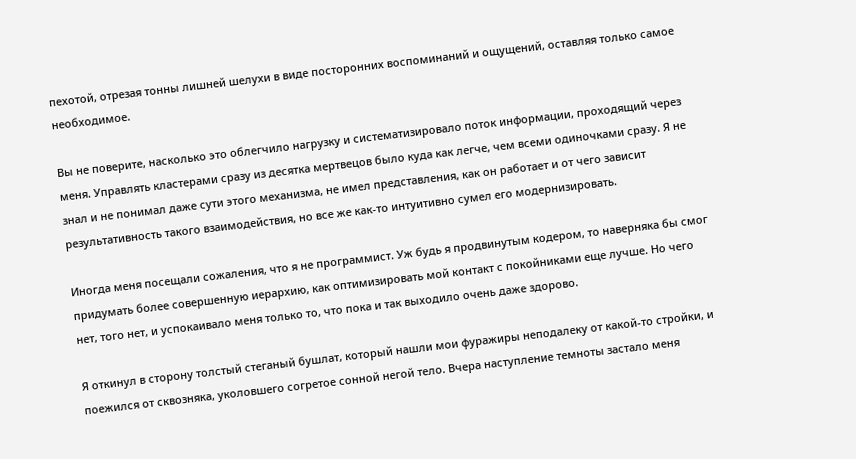пехотой, отрезая тонны лишней шелухи в виде посторонних воспоминаний и ощущений, оставляя только самое необходимое.

Вы не поверите, насколько это облегчило нагрузку и систематизировало поток информации, проходящий через меня. Управлять кластерами сразу из десятка мертвецов было куда как легче, чем всеми одиночками сразу. Я не знал и не понимал даже сути этого механизма, не имел представления, как он работает и от чего зависит результативность такого взаимодействия, но все же как-то интуитивно сумел его модернизировать.

Иногда меня посещали сожаления, что я не программист. Уж будь я продвинутым кодером, то наверняка бы смог придумать более совершенную иерархию, как оптимизировать мой контакт с покойниками еще лучше. Но чего нет, того нет, и успокаивало меня только то, что пока и так выходило очень даже здорово.

Я откинул в сторону толстый стеганый бушлат, который нашли мои фуражиры неподалеку от какой-то стройки, и поежился от сквозняка, уколовшего согретое сонной негой тело. Вчера наступление темноты застало меня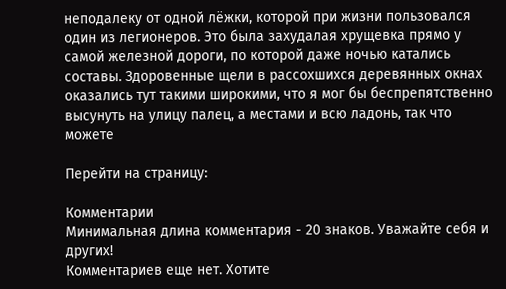неподалеку от одной лёжки, которой при жизни пользовался один из легионеров. Это была захудалая хрущевка прямо у самой железной дороги, по которой даже ночью катались составы. Здоровенные щели в рассохшихся деревянных окнах оказались тут такими широкими, что я мог бы беспрепятственно высунуть на улицу палец, а местами и всю ладонь, так что можете

Перейти на страницу:

Комментарии
Минимальная длина комментария - 20 знаков. Уважайте себя и других!
Комментариев еще нет. Хотите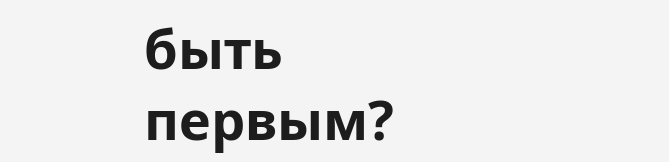быть первым?